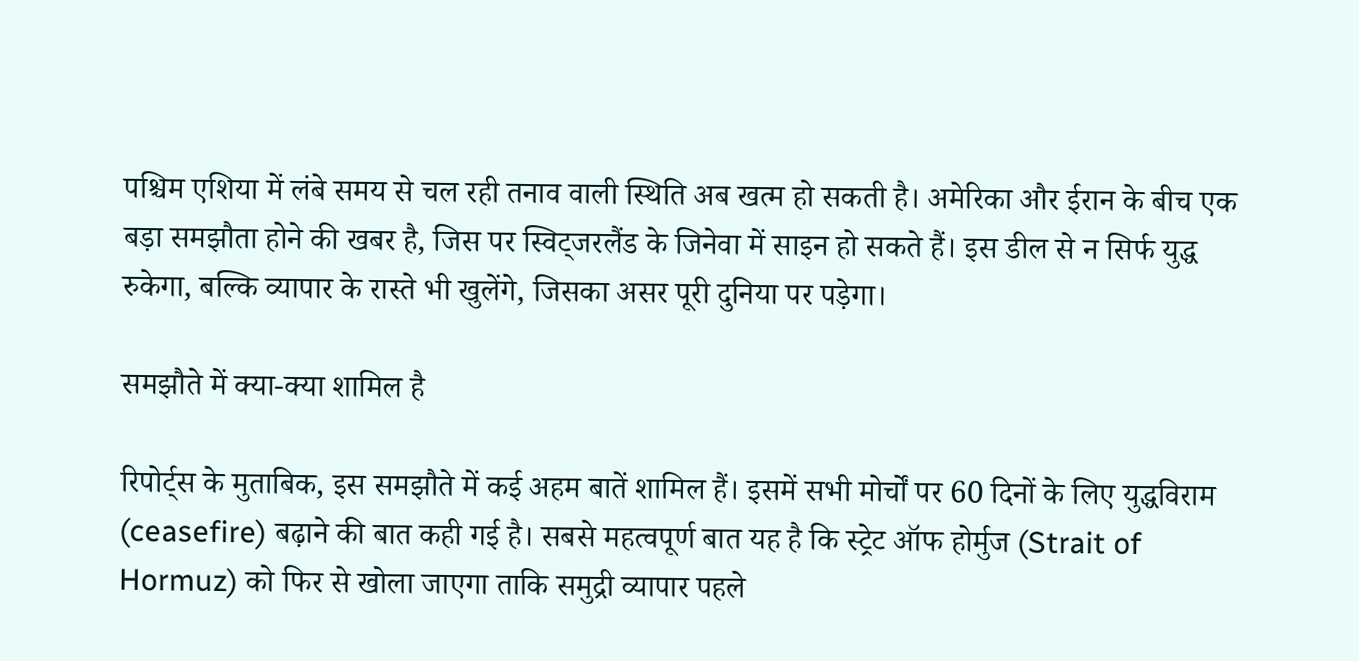पश्चिम एशिया में लंबे समय से चल रही तनाव वाली स्थिति अब खत्म हो सकती है। अमेरिका और ईरान के बीच एक बड़ा समझौता होने की खबर है, जिस पर स्विट्जरलैंड के जिनेवा में साइन हो सकते हैं। इस डील से न सिर्फ युद्ध रुकेगा, बल्कि व्यापार के रास्ते भी खुलेंगे, जिसका असर पूरी दुनिया पर पड़ेगा।

समझौते में क्या-क्या शामिल है

रिपोर्ट्स के मुताबिक, इस समझौते में कई अहम बातें शामिल हैं। इसमें सभी मोर्चों पर 60 दिनों के लिए युद्धविराम (ceasefire) बढ़ाने की बात कही गई है। सबसे महत्वपूर्ण बात यह है कि स्ट्रेट ऑफ होर्मुज (Strait of Hormuz) को फिर से खोला जाएगा ताकि समुद्री व्यापार पहले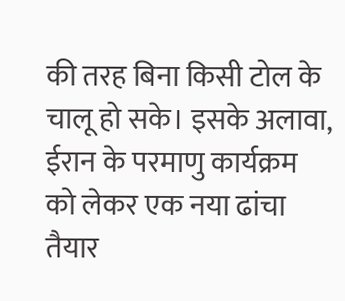की तरह बिना किसी टोल के चालू हो सके। इसके अलावा, ईरान के परमाणु कार्यक्रम को लेकर एक नया ढांचा तैयार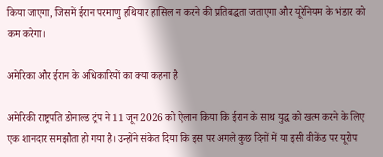किया जाएगा, जिसमें ईरान परमाणु हथियार हासिल न करने की प्रतिबद्धता जताएगा और यूरेनियम के भंडार को कम करेगा।

अमेरिका और ईरान के अधिकारियों का क्या कहना है

अमेरिकी राष्ट्रपति डोनाल्ड ट्रंप ने 11 जून 2026 को ऐलान किया कि ईरान के साथ युद्ध को खत्म करने के लिए एक शानदार समझौता हो गया है। उन्होंने संकेत दिया कि इस पर अगले कुछ दिनों में या इसी वीकेंड पर यूरोप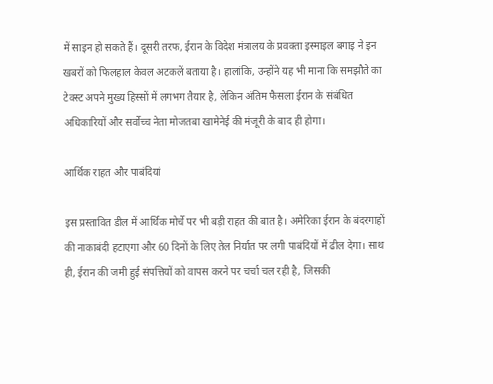में साइन हो सकते हैं। दूसरी तरफ, ईरान के विदेश मंत्रालय के प्रवक्ता इस्माइल बगाइ ने इन खबरों को फिलहाल केवल अटकलें बताया है। हालांकि, उन्होंने यह भी माना कि समझौते का टेक्स्ट अपने मुख्य हिस्सों में लगभग तैयार है, लेकिन अंतिम फैसला ईरान के संबंधित अधिकारियों और सर्वोच्च नेता मोजतबा खामेनेई की मंजूरी के बाद ही होगा।

आर्थिक राहत और पाबंदियां

इस प्रस्तावित डील में आर्थिक मोर्चे पर भी बड़ी राहत की बात है। अमेरिका ईरान के बंदरगाहों की नाकाबंदी हटाएगा और 60 दिनों के लिए तेल निर्यात पर लगी पाबंदियों में ढील देगा। साथ ही, ईरान की जमी हुई संपत्तियों को वापस करने पर चर्चा चल रही है, जिसकी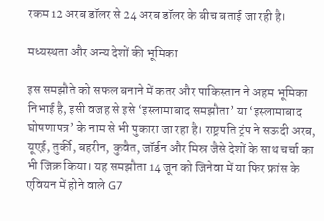रकम 12 अरब डॉलर से 24 अरब डॉलर के बीच बताई जा रही है।

मध्यस्थता और अन्य देशों की भूमिका

इस समझौते को सफल बनाने में कतर और पाकिस्तान ने अहम भूमिका निभाई है, इसी वजह से इसे ‘इस्लामाबाद समझौता’ या ‘इस्लामाबाद घोषणापत्र’ के नाम से भी पुकारा जा रहा है। राष्ट्रपति ट्रंप ने सऊदी अरब, यूएई, तुर्की, बहरीन, कुवैत, जॉर्डन और मिस्र जैसे देशों के साथ चर्चा का भी जिक्र किया। यह समझौता 14 जून को जिनेवा में या फिर फ्रांस के एवियन में होने वाले G7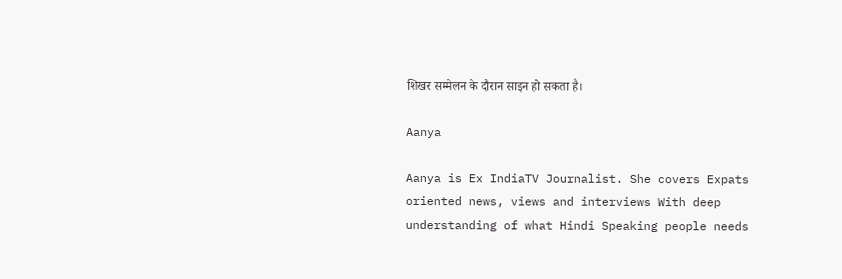शिखर सम्मेलन के दौरान साइन हो सकता है।

Aanya

Aanya is Ex IndiaTV Journalist. She covers Expats oriented news, views and interviews With deep understanding of what Hindi Speaking people needs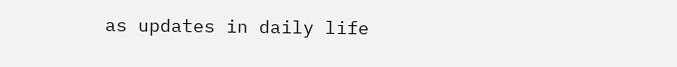as updates in daily life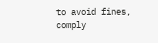to avoid fines, comply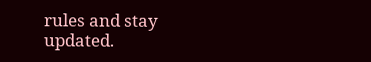rules and stay updated.